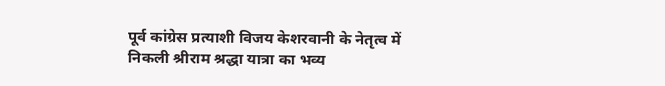पूर्व कांग्रेस प्रत्याशी विजय केशरवानी के नेतृत्व में निकली श्रीराम श्रद्धा यात्रा का भव्य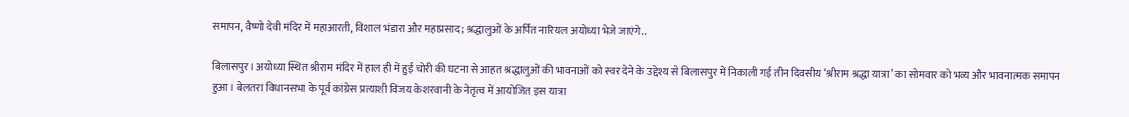समापन, वैष्णो देवी मंदिर में महाआरती, विशाल भंडारा और महाप्रसाद; श्रद्धालुओं के अर्पित नारियल अयोध्या भेजे जाएंगे..

बिलासपुर। अयोध्या स्थित श्रीराम मंदिर में हाल ही में हुई चोरी की घटना से आहत श्रद्धालुओं की भावनाओं को स्वर देने के उद्देश्य से बिलासपुर में निकाली गई तीन दिवसीय ‘श्रीराम श्रद्धा यात्रा’ का सोमवार को भव्य और भावनात्मक समापन हुआ। बेलतरा विधानसभा के पूर्व कांग्रेस प्रत्याशी विजय केशरवानी के नेतृत्व में आयोजित इस यात्रा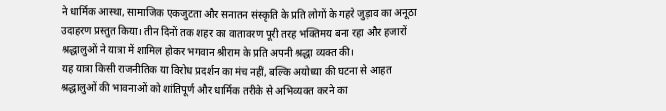ने धार्मिक आस्था, सामाजिक एकजुटता और सनातन संस्कृति के प्रति लोगों के गहरे जुड़ाव का अनूठा उदाहरण प्रस्तुत किया। तीन दिनों तक शहर का वातावरण पूरी तरह भक्तिमय बना रहा और हजारों श्रद्धालुओं ने यात्रा में शामिल होकर भगवान श्रीराम के प्रति अपनी श्रद्धा व्यक्त की।
यह यात्रा किसी राजनीतिक या विरोध प्रदर्शन का मंच नहीं, बल्कि अयोध्या की घटना से आहत श्रद्धालुओं की भावनाओं को शांतिपूर्ण और धार्मिक तरीके से अभिव्यक्त करने का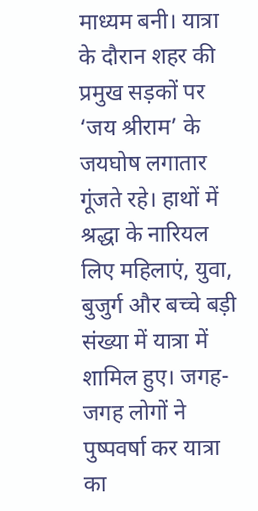माध्यम बनी। यात्रा के दौरान शहर की प्रमुख सड़कों पर ‘जय श्रीराम’ के जयघोष लगातार गूंजते रहे। हाथों में श्रद्धा के नारियल लिए महिलाएं, युवा, बुजुर्ग और बच्चे बड़ी संख्या में यात्रा में शामिल हुए। जगह-जगह लोगों ने पुष्पवर्षा कर यात्रा का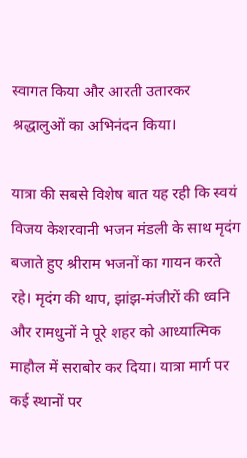स्वागत किया और आरती उतारकर श्रद्धालुओं का अभिनंदन किया।

यात्रा की सबसे विशेष बात यह रही कि स्वयं विजय केशरवानी भजन मंडली के साथ मृदंग बजाते हुए श्रीराम भजनों का गायन करते रहे। मृदंग की थाप, झांझ-मंजीरों की ध्वनि और रामधुनों ने पूरे शहर को आध्यात्मिक माहौल में सराबोर कर दिया। यात्रा मार्ग पर कई स्थानों पर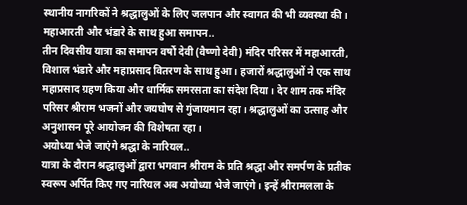स्थानीय नागरिकों ने श्रद्धालुओं के लिए जलपान और स्वागत की भी व्यवस्था की।
महाआरती और भंडारे के साथ हुआ समापन..
तीन दिवसीय यात्रा का समापन वर्षों देवी (वैष्णो देवी) मंदिर परिसर में महाआरती, विशाल भंडारे और महाप्रसाद वितरण के साथ हुआ। हजारों श्रद्धालुओं ने एक साथ महाप्रसाद ग्रहण किया और धार्मिक समरसता का संदेश दिया। देर शाम तक मंदिर परिसर श्रीराम भजनों और जयघोष से गुंजायमान रहा। श्रद्धालुओं का उत्साह और अनुशासन पूरे आयोजन की विशेषता रहा।
अयोध्या भेजे जाएंगे श्रद्धा के नारियल..
यात्रा के दौरान श्रद्धालुओं द्वारा भगवान श्रीराम के प्रति श्रद्धा और समर्पण के प्रतीक स्वरूप अर्पित किए गए नारियल अब अयोध्या भेजे जाएंगे। इन्हें श्रीरामलला के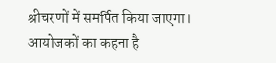श्रीचरणों में समर्पित किया जाएगा। आयोजकों का कहना है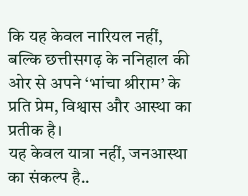कि यह केवल नारियल नहीं, बल्कि छत्तीसगढ़ के ननिहाल की ओर से अपने ‘भांचा श्रीराम’ के प्रति प्रेम, विश्वास और आस्था का प्रतीक है।
यह केवल यात्रा नहीं, जनआस्था का संकल्प है..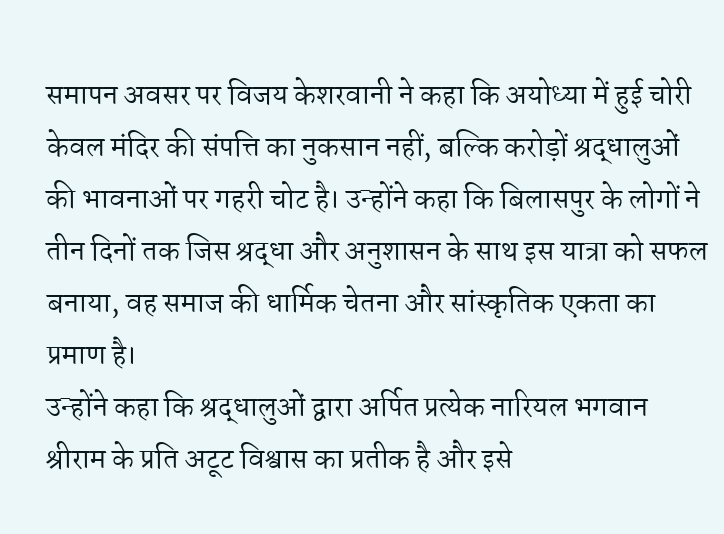समापन अवसर पर विजय केशरवानी ने कहा कि अयोध्या में हुई चोरी केवल मंदिर की संपत्ति का नुकसान नहीं, बल्कि करोड़ों श्रद्धालुओं की भावनाओं पर गहरी चोट है। उन्होंने कहा कि बिलासपुर के लोगों ने तीन दिनों तक जिस श्रद्धा और अनुशासन के साथ इस यात्रा को सफल बनाया, वह समाज की धार्मिक चेतना और सांस्कृतिक एकता का प्रमाण है।
उन्होंने कहा कि श्रद्धालुओं द्वारा अर्पित प्रत्येक नारियल भगवान श्रीराम के प्रति अटूट विश्वास का प्रतीक है और इसे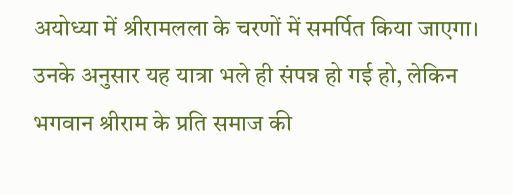अयोध्या में श्रीरामलला के चरणों में समर्पित किया जाएगा। उनके अनुसार यह यात्रा भले ही संपन्न हो गई हो, लेकिन भगवान श्रीराम के प्रति समाज की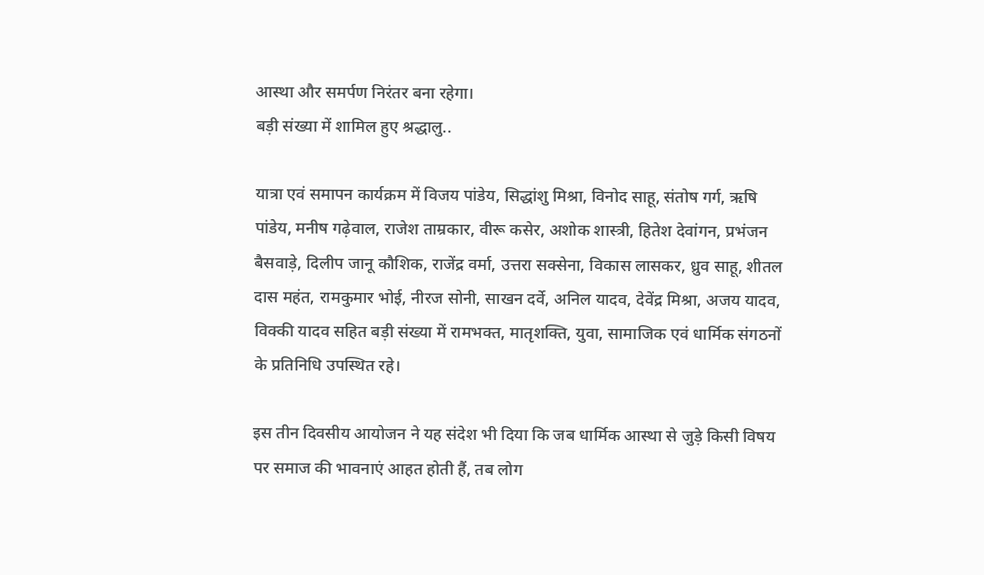आस्था और समर्पण निरंतर बना रहेगा।
बड़ी संख्या में शामिल हुए श्रद्धालु..

यात्रा एवं समापन कार्यक्रम में विजय पांडेय, सिद्धांशु मिश्रा, विनोद साहू, संतोष गर्ग, ऋषि पांडेय, मनीष गढ़ेवाल, राजेश ताम्रकार, वीरू कसेर, अशोक शास्त्री, हितेश देवांगन, प्रभंजन बैसवाड़े, दिलीप जानू कौशिक, राजेंद्र वर्मा, उत्तरा सक्सेना, विकास लासकर, ध्रुव साहू, शीतल दास महंत, रामकुमार भोई, नीरज सोनी, साखन दर्वे, अनिल यादव, देवेंद्र मिश्रा, अजय यादव, विक्की यादव सहित बड़ी संख्या में रामभक्त, मातृशक्ति, युवा, सामाजिक एवं धार्मिक संगठनों के प्रतिनिधि उपस्थित रहे।

इस तीन दिवसीय आयोजन ने यह संदेश भी दिया कि जब धार्मिक आस्था से जुड़े किसी विषय पर समाज की भावनाएं आहत होती हैं, तब लोग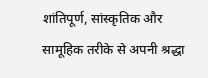शांतिपूर्ण, सांस्कृतिक और सामूहिक तरीके से अपनी श्रद्धा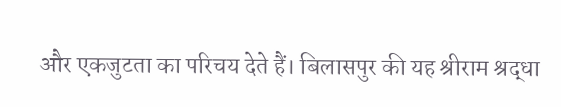और एकजुटता का परिचय देते हैं। बिलासपुर की यह श्रीराम श्रद्धा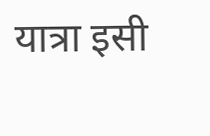यात्रा इसी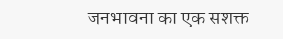जनभावना का एक सशक्त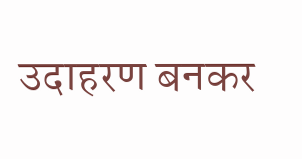उदाहरण बनकर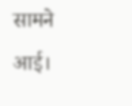सामने आई।